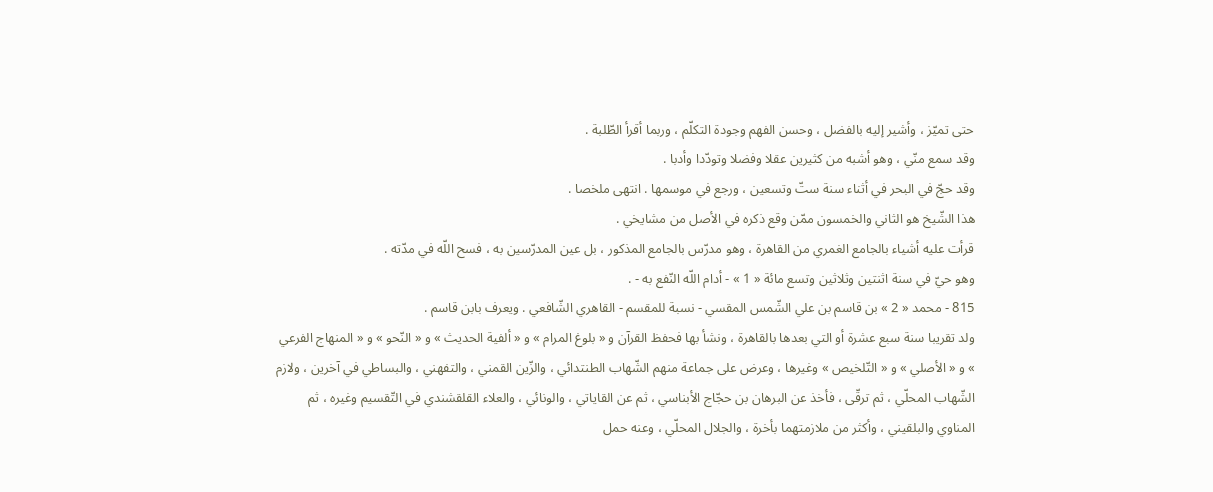حتى تميّز ، وأشير إليه بالفضل ، وحسن الفهم وجودة التكلّم ، وربما أقرأ الطّلبة .
وقد سمع منّي ، وهو أشبه من كثيرين عقلا وفضلا وتودّدا وأدبا .
وقد حجّ في البحر في أثناء سنة ستّ وتسعين ، ورجع في موسمها . انتهى ملخصا .
هذا الشّيخ هو الثاني والخمسون ممّن وقع ذكره في الأصل من مشايخي .
قرأت عليه أشياء بالجامع الغمري من القاهرة ، وهو مدرّس بالجامع المذكور ، بل عين المدرّسين به ، فسح اللّه في مدّته .
وهو حيّ في سنة اثنتين وثلاثين وتسع مائة « 1 » - أدام اللّه النّفع به - .
815 - محمد « 2 » بن قاسم بن علي الشّمس المقسي - نسبة للمقسم - القاهري الشّافعي . ويعرف بابن قاسم .
ولد تقريبا سنة سبع عشرة أو التي بعدها بالقاهرة ، ونشأ بها فحفظ القرآن و « بلوغ المرام » و « ألفية الحديث » و « النّحو » و « المنهاج الفرعي » و « الأصلي » و « التّلخيص » وغيرها ، وعرض على جماعة منهم الشّهاب الطنتدائي ، والزّين القمني ، والتفهني ، والبساطي في آخرين ، ولازم الشّهاب المحلّي ، ثم ترقّى ، فأخذ عن البرهان بن حجّاج الأبناسي ، ثم عن القاياتي ، والونائي ، والعلاء القلقشندي في التّقسيم وغيره ، ثم المناوي والبلقيني ، وأكثر من ملازمتهما بأخرة ، والجلال المحلّي ، وعنه حمل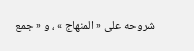شروحه على « المنهاج » ، و « جمع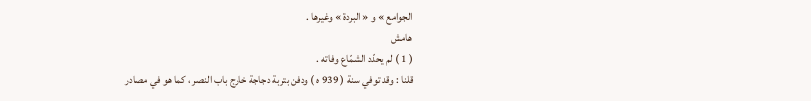الجوامع » و « البردة » وغيرها .
هامش
( 1 ) لم يحدّد الشمّاع وفاته .
قلنا : وقد توفي سنة ( 939 ه ) ودفن بتربة دجاجة خارج باب النصر ، كما هو في مصادر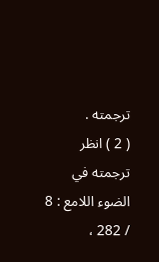ترجمته .
( 2 ) انظر ترجمته في الضوء اللامع : 8 / 282 ،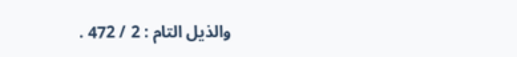والذيل التام : 2 / 472 .